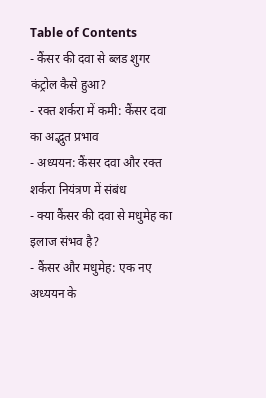Table of Contents
- कैंसर की दवा से ब्लड शुगर कंट्रोल कैसे हुआ?
- रक्त शर्करा में कमी: कैंसर दवा का अद्भुत प्रभाव
- अध्ययन: कैंसर दवा और रक्त शर्करा नियंत्रण में संबंध
- क्या कैंसर की दवा से मधुमेह का इलाज संभव है?
- कैंसर और मधुमेह: एक नए अध्ययन के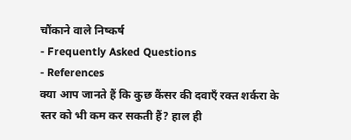चौंकाने वाले निष्कर्ष
- Frequently Asked Questions
- References
क्या आप जानते हैं कि कुछ कैंसर की दवाएँ रक्त शर्करा के स्तर को भी कम कर सकती हैं? हाल ही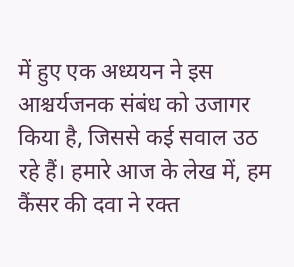में हुए एक अध्ययन ने इस आश्चर्यजनक संबंध को उजागर किया है, जिससे कई सवाल उठ रहे हैं। हमारे आज के लेख में, हम कैंसर की दवा ने रक्त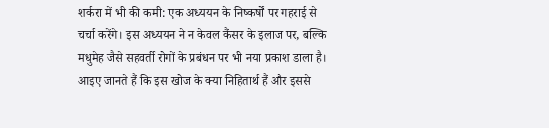शर्करा में भी की कमी: एक अध्ययन के निष्कर्षों पर गहराई से चर्चा करेंगे। इस अध्ययन ने न केवल कैंसर के इलाज पर, बल्कि मधुमेह जैसे सहवर्ती रोगों के प्रबंधन पर भी नया प्रकाश डाला है। आइए जानते हैं कि इस खोज के क्या निहितार्थ हैं और इससे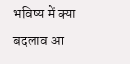भविष्य में क्या बदलाव आ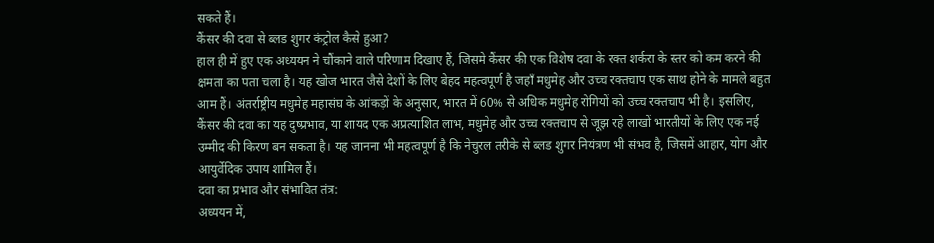सकते हैं।
कैंसर की दवा से ब्लड शुगर कंट्रोल कैसे हुआ?
हाल ही में हुए एक अध्ययन ने चौंकाने वाले परिणाम दिखाए हैं, जिसमे कैंसर की एक विशेष दवा के रक्त शर्करा के स्तर को कम करने की क्षमता का पता चला है। यह खोज भारत जैसे देशों के लिए बेहद महत्वपूर्ण है जहाँ मधुमेह और उच्च रक्तचाप एक साथ होने के मामले बहुत आम हैं। अंतर्राष्ट्रीय मधुमेह महासंघ के आंकड़ों के अनुसार, भारत में 60% से अधिक मधुमेह रोगियों को उच्च रक्तचाप भी है। इसलिए, कैंसर की दवा का यह दुष्प्रभाव, या शायद एक अप्रत्याशित लाभ, मधुमेह और उच्च रक्तचाप से जूझ रहे लाखों भारतीयों के लिए एक नई उम्मीद की किरण बन सकता है। यह जानना भी महत्वपूर्ण है कि नेचुरल तरीके से ब्लड शुगर नियंत्रण भी संभव है, जिसमें आहार, योग और आयुर्वेदिक उपाय शामिल हैं।
दवा का प्रभाव और संभावित तंत्र:
अध्ययन में,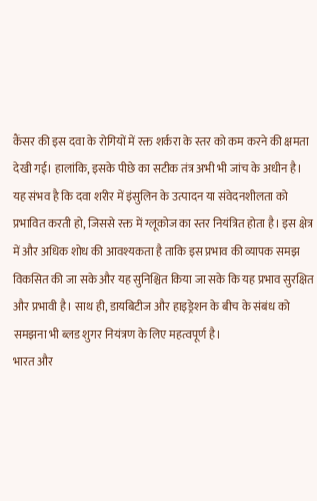कैंसर की इस दवा के रोगियों में रक्त शर्करा के स्तर को कम करने की क्षमता देखी गई। हालांकि, इसके पीछे का सटीक तंत्र अभी भी जांच के अधीन है। यह संभव है कि दवा शरीर में इंसुलिन के उत्पादन या संवेदनशीलता को प्रभावित करती हो, जिससे रक्त में ग्लूकोज का स्तर नियंत्रित होता है। इस क्षेत्र में और अधिक शोध की आवश्यकता है ताकि इस प्रभाव की व्यापक समझ विकसित की जा सके और यह सुनिश्चित किया जा सके कि यह प्रभाव सुरक्षित और प्रभावी है। साथ ही, डायबिटीज और हाइड्रेशन के बीच के संबंध को समझना भी ब्लड शुगर नियंत्रण के लिए महत्वपूर्ण है।
भारत और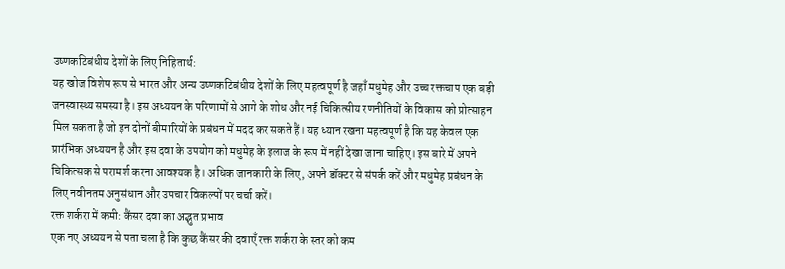उष्णकटिबंधीय देशों के लिए निहितार्थ:
यह खोज विशेष रूप से भारत और अन्य उष्णकटिबंधीय देशों के लिए महत्वपूर्ण है जहाँ मधुमेह और उच्च रक्तचाप एक बड़ी जनस्वास्थ्य समस्या है। इस अध्ययन के परिणामों से आगे के शोध और नई चिकित्सीय रणनीतियों के विकास को प्रोत्साहन मिल सकता है जो इन दोनों बीमारियों के प्रबंधन में मदद कर सकते हैं। यह ध्यान रखना महत्वपूर्ण है कि यह केवल एक प्रारंभिक अध्ययन है और इस दवा के उपयोग को मधुमेह के इलाज के रूप में नहीं देखा जाना चाहिए। इस बारे में अपने चिकित्सक से परामर्श करना आवश्यक है। अधिक जानकारी के लिए, अपने डॉक्टर से संपर्क करें और मधुमेह प्रबंधन के लिए नवीनतम अनुसंधान और उपचार विकल्पों पर चर्चा करें।
रक्त शर्करा में कमी: कैंसर दवा का अद्भुत प्रभाव
एक नए अध्ययन से पता चला है कि कुछ कैंसर की दवाएँ रक्त शर्करा के स्तर को कम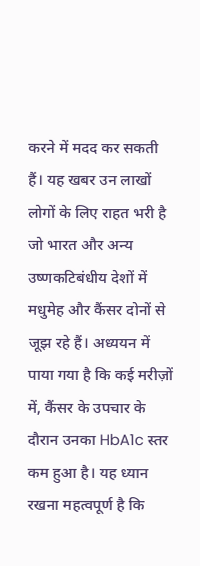करने में मदद कर सकती हैं। यह खबर उन लाखों लोगों के लिए राहत भरी है जो भारत और अन्य उष्णकटिबंधीय देशों में मधुमेह और कैंसर दोनों से जूझ रहे हैं। अध्ययन में पाया गया है कि कई मरीज़ों में, कैंसर के उपचार के दौरान उनका HbA1c स्तर कम हुआ है। यह ध्यान रखना महत्वपूर्ण है कि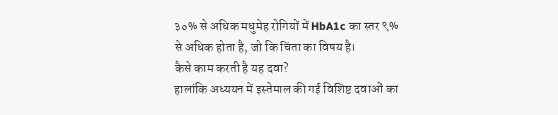३०% से अधिक मधुमेह रोगियों में HbA1c का स्तर ९% से अधिक होता है, जो कि चिंता का विषय है।
कैसे काम करती है यह दवा?
हालांकि अध्ययन में इस्तेमाल की गई विशिष्ट दवाओं का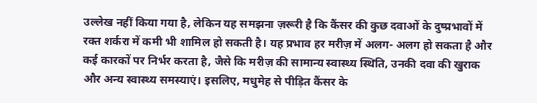उल्लेख नहीं किया गया है, लेकिन यह समझना ज़रूरी है कि कैंसर की कुछ दवाओं के दुष्प्रभावों में रक्त शर्करा में कमी भी शामिल हो सकती है। यह प्रभाव हर मरीज़ में अलग- अलग हो सकता है और कई कारकों पर निर्भर करता है, जैसे कि मरीज़ की सामान्य स्वास्थ्य स्थिति, उनकी दवा की खुराक और अन्य स्वास्थ्य समस्याएं। इसलिए, मधुमेह से पीड़ित कैंसर के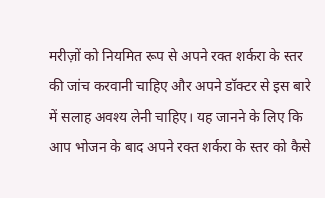मरीज़ों को नियमित रूप से अपने रक्त शर्करा के स्तर की जांच करवानी चाहिए और अपने डॉक्टर से इस बारे में सलाह अवश्य लेनी चाहिए। यह जानने के लिए कि आप भोजन के बाद अपने रक्त शर्करा के स्तर को कैसे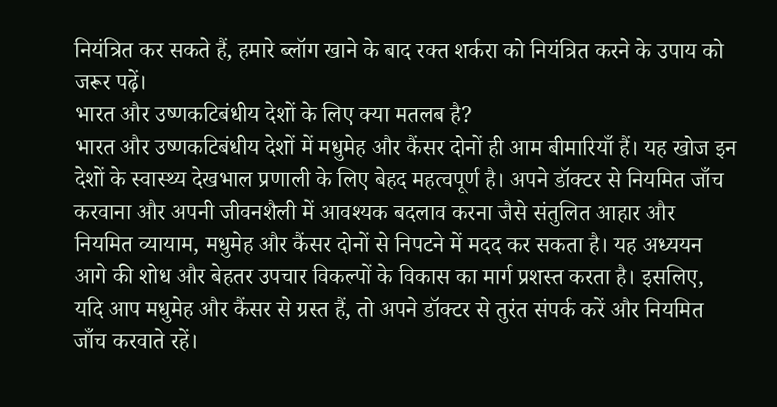नियंत्रित कर सकते हैं, हमारे ब्लॉग खाने के बाद रक्त शर्करा को नियंत्रित करने के उपाय को जरूर पढ़ें।
भारत और उष्णकटिबंधीय देशों के लिए क्या मतलब है?
भारत और उष्णकटिबंधीय देशों में मधुमेह और कैंसर दोनों ही आम बीमारियाँ हैं। यह खोज इन देशों के स्वास्थ्य देखभाल प्रणाली के लिए बेहद महत्वपूर्ण है। अपने डॉक्टर से नियमित जाँच करवाना और अपनी जीवनशैली में आवश्यक बदलाव करना जैसे संतुलित आहार और नियमित व्यायाम, मधुमेह और कैंसर दोनों से निपटने में मदद कर सकता है। यह अध्ययन आगे की शोध और बेहतर उपचार विकल्पों के विकास का मार्ग प्रशस्त करता है। इसलिए, यदि आप मधुमेह और कैंसर से ग्रस्त हैं, तो अपने डॉक्टर से तुरंत संपर्क करें और नियमित जाँच करवाते रहें।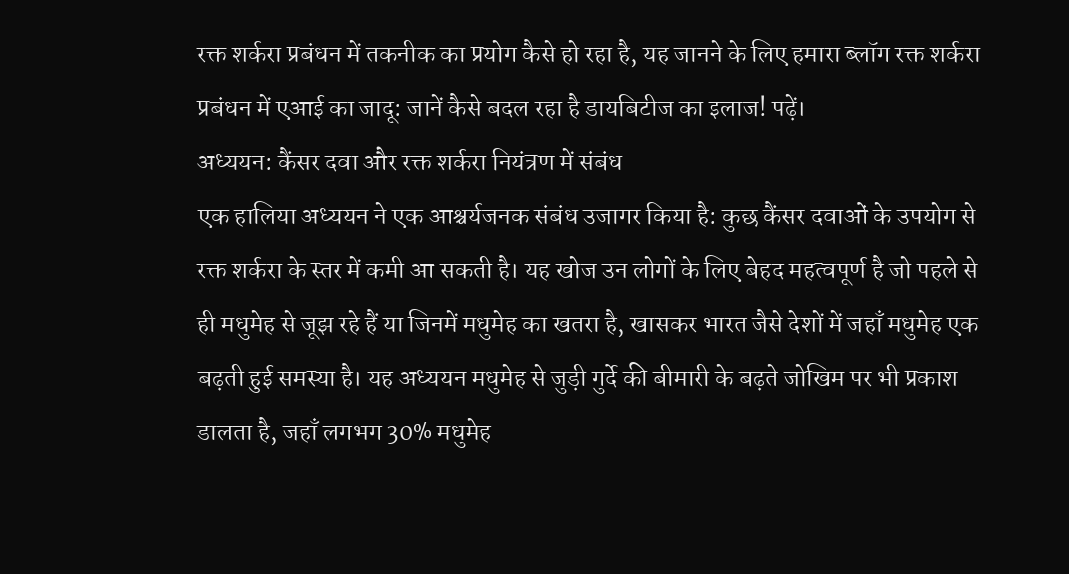रक्त शर्करा प्रबंधन में तकनीक का प्रयोग कैसे हो रहा है, यह जानने के लिए हमारा ब्लॉग रक्त शर्करा प्रबंधन में एआई का जादू: जानें कैसे बदल रहा है डायबिटीज का इलाज! पढ़ें।
अध्ययन: कैंसर दवा और रक्त शर्करा नियंत्रण में संबंध
एक हालिया अध्ययन ने एक आश्चर्यजनक संबंध उजागर किया है: कुछ कैंसर दवाओं के उपयोग से रक्त शर्करा के स्तर में कमी आ सकती है। यह खोज उन लोगों के लिए बेहद महत्वपूर्ण है जो पहले से ही मधुमेह से जूझ रहे हैं या जिनमें मधुमेह का खतरा है, खासकर भारत जैसे देशों में जहाँ मधुमेह एक बढ़ती हुई समस्या है। यह अध्ययन मधुमेह से जुड़ी गुर्दे की बीमारी के बढ़ते जोखिम पर भी प्रकाश डालता है, जहाँ लगभग 30% मधुमेह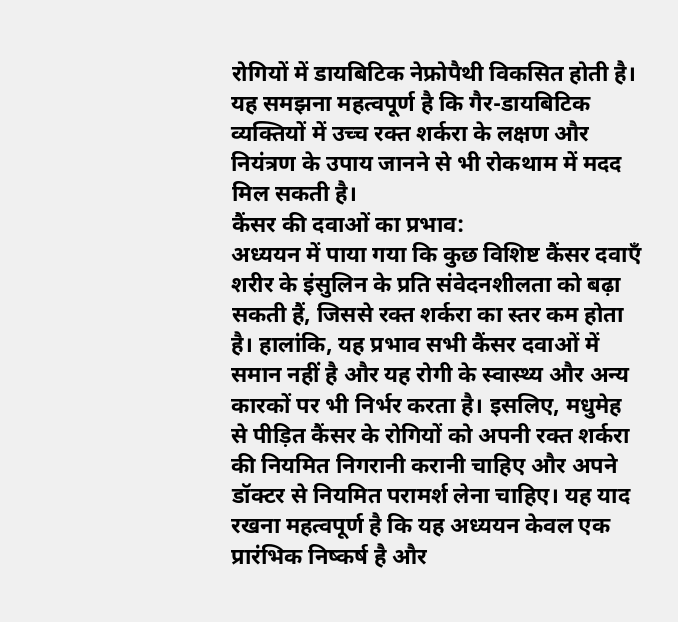रोगियों में डायबिटिक नेफ्रोपैथी विकसित होती है। यह समझना महत्वपूर्ण है कि गैर-डायबिटिक व्यक्तियों में उच्च रक्त शर्करा के लक्षण और नियंत्रण के उपाय जानने से भी रोकथाम में मदद मिल सकती है।
कैंसर की दवाओं का प्रभाव:
अध्ययन में पाया गया कि कुछ विशिष्ट कैंसर दवाएँ शरीर के इंसुलिन के प्रति संवेदनशीलता को बढ़ा सकती हैं, जिससे रक्त शर्करा का स्तर कम होता है। हालांकि, यह प्रभाव सभी कैंसर दवाओं में समान नहीं है और यह रोगी के स्वास्थ्य और अन्य कारकों पर भी निर्भर करता है। इसलिए, मधुमेह से पीड़ित कैंसर के रोगियों को अपनी रक्त शर्करा की नियमित निगरानी करानी चाहिए और अपने डॉक्टर से नियमित परामर्श लेना चाहिए। यह याद रखना महत्वपूर्ण है कि यह अध्ययन केवल एक प्रारंभिक निष्कर्ष है और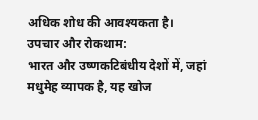अधिक शोध की आवश्यकता है।
उपचार और रोकथाम:
भारत और उष्णकटिबंधीय देशों में, जहां मधुमेह व्यापक है, यह खोज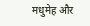मधुमेह और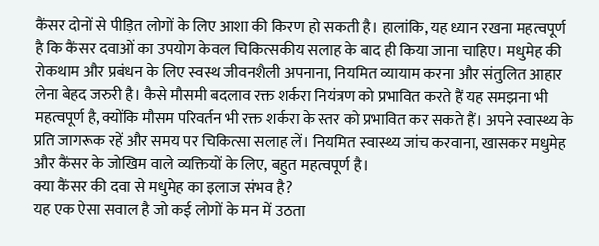कैंसर दोनों से पीड़ित लोगों के लिए आशा की किरण हो सकती है। हालांकि, यह ध्यान रखना महत्वपूर्ण है कि कैंसर दवाओं का उपयोग केवल चिकित्सकीय सलाह के बाद ही किया जाना चाहिए। मधुमेह की रोकथाम और प्रबंधन के लिए स्वस्थ जीवनशैली अपनाना, नियमित व्यायाम करना और संतुलित आहार लेना बेहद जरुरी है। कैसे मौसमी बदलाव रक्त शर्करा नियंत्रण को प्रभावित करते हैं यह समझना भी महत्वपूर्ण है, क्योंकि मौसम परिवर्तन भी रक्त शर्करा के स्तर को प्रभावित कर सकते हैं। अपने स्वास्थ्य के प्रति जागरूक रहें और समय पर चिकित्सा सलाह लें। नियमित स्वास्थ्य जांच करवाना, खासकर मधुमेह और कैंसर के जोखिम वाले व्यक्तियों के लिए, बहुत महत्वपूर्ण है।
क्या कैंसर की दवा से मधुमेह का इलाज संभव है?
यह एक ऐसा सवाल है जो कई लोगों के मन में उठता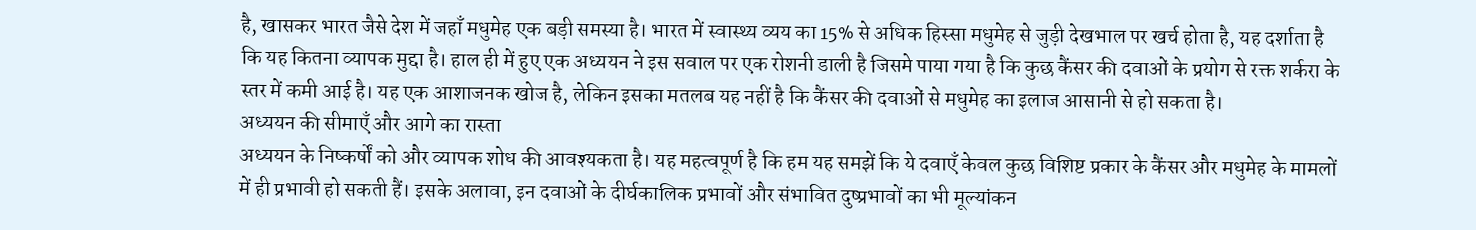है, खासकर भारत जैसे देश में जहाँ मधुमेह एक बड़ी समस्या है। भारत में स्वास्थ्य व्यय का 15% से अधिक हिस्सा मधुमेह से जुड़ी देखभाल पर खर्च होता है, यह दर्शाता है कि यह कितना व्यापक मुद्दा है। हाल ही में हुए एक अध्ययन ने इस सवाल पर एक रोशनी डाली है जिसमे पाया गया है कि कुछ कैंसर की दवाओं के प्रयोग से रक्त शर्करा के स्तर में कमी आई है। यह एक आशाजनक खोज है, लेकिन इसका मतलब यह नहीं है कि कैंसर की दवाओं से मधुमेह का इलाज आसानी से हो सकता है।
अध्ययन की सीमाएँ और आगे का रास्ता
अध्ययन के निष्कर्षों को और व्यापक शोध की आवश्यकता है। यह महत्वपूर्ण है कि हम यह समझें कि ये दवाएँ केवल कुछ विशिष्ट प्रकार के कैंसर और मधुमेह के मामलों में ही प्रभावी हो सकती हैं। इसके अलावा, इन दवाओं के दीर्घकालिक प्रभावों और संभावित दुष्प्रभावों का भी मूल्यांकन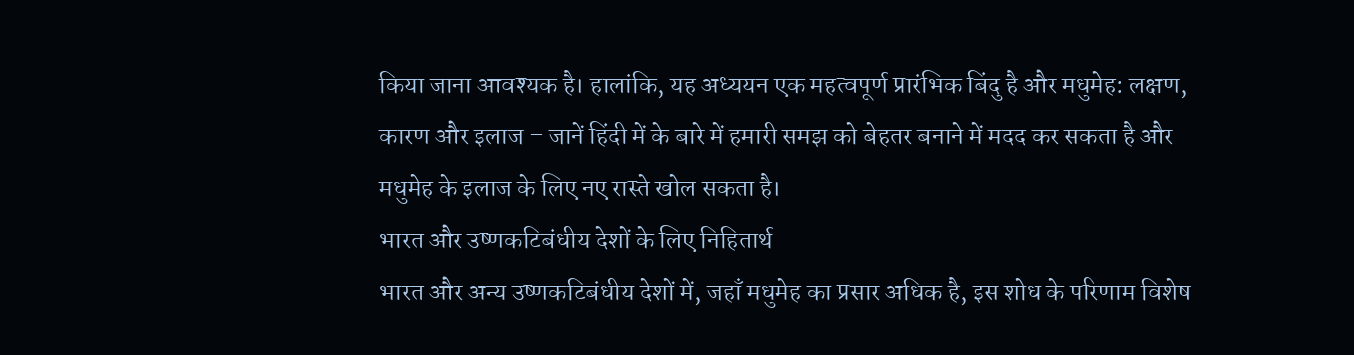किया जाना आवश्यक है। हालांकि, यह अध्ययन एक महत्वपूर्ण प्रारंभिक बिंदु है और मधुमेह: लक्षण, कारण और इलाज – जानें हिंदी में के बारे में हमारी समझ को बेहतर बनाने में मदद कर सकता है और मधुमेह के इलाज के लिए नए रास्ते खोल सकता है।
भारत और उष्णकटिबंधीय देशों के लिए निहितार्थ
भारत और अन्य उष्णकटिबंधीय देशों में, जहाँ मधुमेह का प्रसार अधिक है, इस शोध के परिणाम विशेष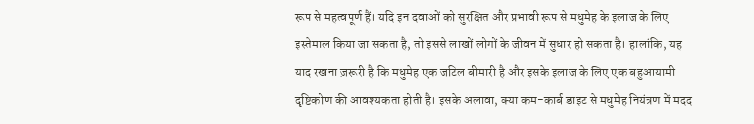रूप से महत्वपूर्ण हैं। यदि इन दवाओं को सुरक्षित और प्रभावी रूप से मधुमेह के इलाज के लिए इस्तेमाल किया जा सकता है, तो इससे लाखों लोगों के जीवन में सुधार हो सकता है। हालांकि, यह याद रखना ज़रूरी है कि मधुमेह एक जटिल बीमारी है और इसके इलाज के लिए एक बहुआयामी दृष्टिकोण की आवश्यकता होती है। इसके अलावा, क्या कम-कार्ब डाइट से मधुमेह नियंत्रण में मदद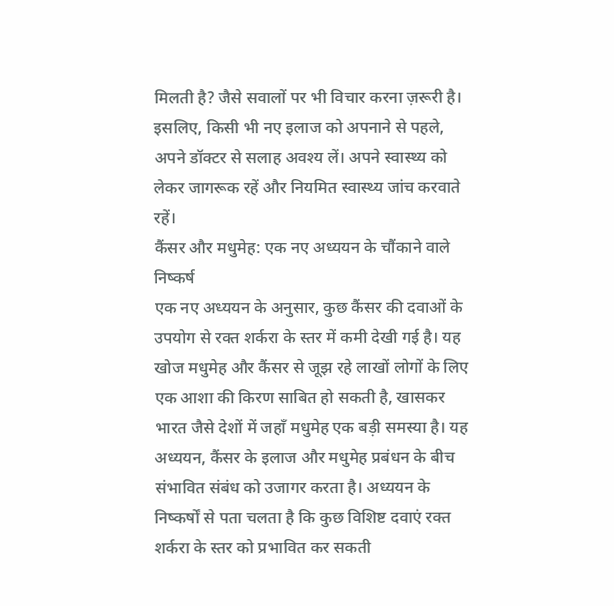मिलती है? जैसे सवालों पर भी विचार करना ज़रूरी है। इसलिए, किसी भी नए इलाज को अपनाने से पहले, अपने डॉक्टर से सलाह अवश्य लें। अपने स्वास्थ्य को लेकर जागरूक रहें और नियमित स्वास्थ्य जांच करवाते रहें।
कैंसर और मधुमेह: एक नए अध्ययन के चौंकाने वाले निष्कर्ष
एक नए अध्ययन के अनुसार, कुछ कैंसर की दवाओं के उपयोग से रक्त शर्करा के स्तर में कमी देखी गई है। यह खोज मधुमेह और कैंसर से जूझ रहे लाखों लोगों के लिए एक आशा की किरण साबित हो सकती है, खासकर भारत जैसे देशों में जहाँ मधुमेह एक बड़ी समस्या है। यह अध्ययन, कैंसर के इलाज और मधुमेह प्रबंधन के बीच संभावित संबंध को उजागर करता है। अध्ययन के निष्कर्षों से पता चलता है कि कुछ विशिष्ट दवाएं रक्त शर्करा के स्तर को प्रभावित कर सकती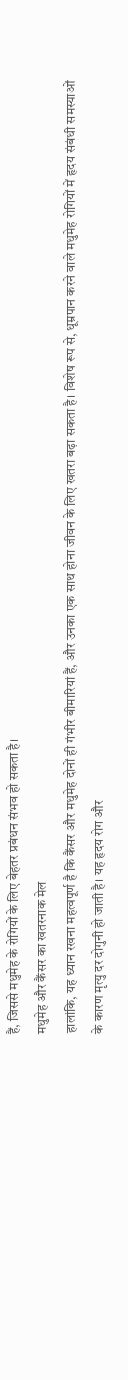हैं, जिससे मधुमेह के रोगियों के लिए बेहतर प्रबंधन संभव हो सकता है।
मधुमेह और कैंसर का खतरनाक मेल
हालांकि, यह ध्यान रखना महत्वपूर्ण है कि कैंसर और मधुमेह दोनों ही गंभीर बीमारियां हैं, और उनका एक साथ होना जीवन के लिए खतरा बढ़ा सकता है। विशेष रूप से, धूम्रपान करने वाले मधुमेह रोगियों में हृदय संबंधी समस्याओं के कारण मृत्यु दर दोगुनी हो जाती है। यह हृदय रोग और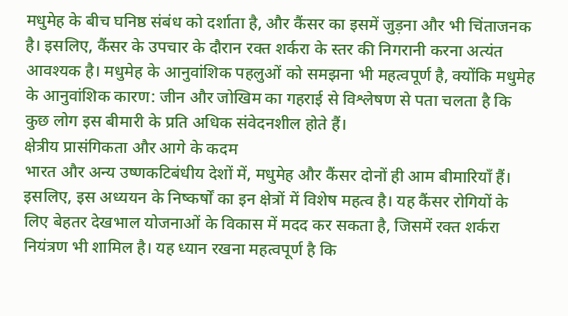मधुमेह के बीच घनिष्ठ संबंध को दर्शाता है, और कैंसर का इसमें जुड़ना और भी चिंताजनक है। इसलिए, कैंसर के उपचार के दौरान रक्त शर्करा के स्तर की निगरानी करना अत्यंत आवश्यक है। मधुमेह के आनुवांशिक पहलुओं को समझना भी महत्वपूर्ण है, क्योंकि मधुमेह के आनुवांशिक कारण: जीन और जोखिम का गहराई से विश्लेषण से पता चलता है कि कुछ लोग इस बीमारी के प्रति अधिक संवेदनशील होते हैं।
क्षेत्रीय प्रासंगिकता और आगे के कदम
भारत और अन्य उष्णकटिबंधीय देशों में, मधुमेह और कैंसर दोनों ही आम बीमारियाँ हैं। इसलिए, इस अध्ययन के निष्कर्षों का इन क्षेत्रों में विशेष महत्व है। यह कैंसर रोगियों के लिए बेहतर देखभाल योजनाओं के विकास में मदद कर सकता है, जिसमें रक्त शर्करा नियंत्रण भी शामिल है। यह ध्यान रखना महत्वपूर्ण है कि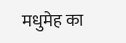मधुमेह का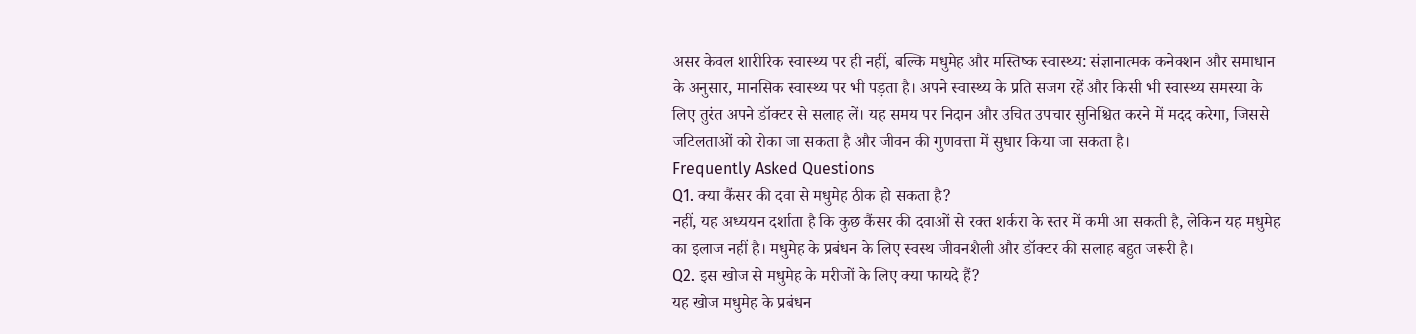असर केवल शारीरिक स्वास्थ्य पर ही नहीं, बल्कि मधुमेह और मस्तिष्क स्वास्थ्य: संज्ञानात्मक कनेक्शन और समाधान के अनुसार, मानसिक स्वास्थ्य पर भी पड़ता है। अपने स्वास्थ्य के प्रति सजग रहें और किसी भी स्वास्थ्य समस्या के लिए तुरंत अपने डॉक्टर से सलाह लें। यह समय पर निदान और उचित उपचार सुनिश्चित करने में मदद करेगा, जिससे जटिलताओं को रोका जा सकता है और जीवन की गुणवत्ता में सुधार किया जा सकता है।
Frequently Asked Questions
Q1. क्या कैंसर की दवा से मधुमेह ठीक हो सकता है?
नहीं, यह अध्ययन दर्शाता है कि कुछ कैंसर की दवाओं से रक्त शर्करा के स्तर में कमी आ सकती है, लेकिन यह मधुमेह का इलाज नहीं है। मधुमेह के प्रबंधन के लिए स्वस्थ जीवनशैली और डॉक्टर की सलाह बहुत जरूरी है।
Q2. इस खोज से मधुमेह के मरीजों के लिए क्या फायदे हैं?
यह खोज मधुमेह के प्रबंधन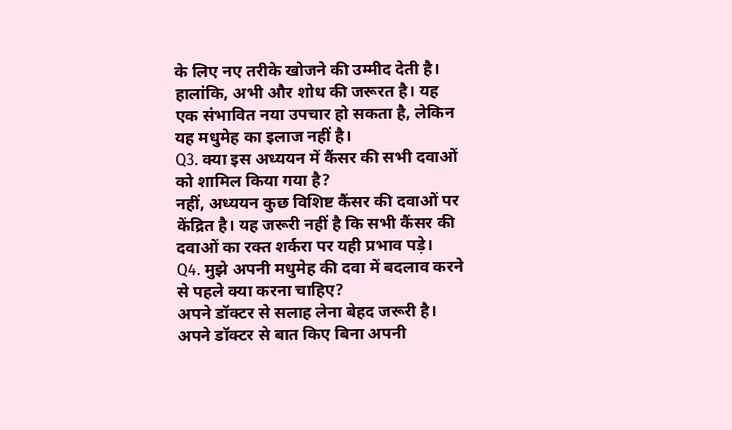के लिए नए तरीके खोजने की उम्मीद देती है। हालांकि, अभी और शोध की जरूरत है। यह एक संभावित नया उपचार हो सकता है, लेकिन यह मधुमेह का इलाज नहीं है।
Q3. क्या इस अध्ययन में कैंसर की सभी दवाओं को शामिल किया गया है?
नहीं, अध्ययन कुछ विशिष्ट कैंसर की दवाओं पर केंद्रित है। यह जरूरी नहीं है कि सभी कैंसर की दवाओं का रक्त शर्करा पर यही प्रभाव पड़े।
Q4. मुझे अपनी मधुमेह की दवा में बदलाव करने से पहले क्या करना चाहिए?
अपने डॉक्टर से सलाह लेना बेहद जरूरी है। अपने डॉक्टर से बात किए बिना अपनी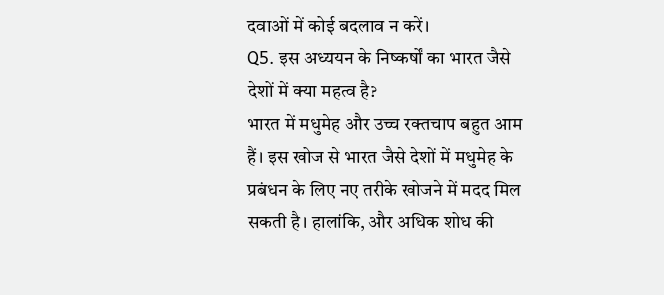दवाओं में कोई बदलाव न करें।
Q5. इस अध्ययन के निष्कर्षों का भारत जैसे देशों में क्या महत्व है?
भारत में मधुमेह और उच्च रक्तचाप बहुत आम हैं। इस खोज से भारत जैसे देशों में मधुमेह के प्रबंधन के लिए नए तरीके खोजने में मदद मिल सकती है। हालांकि, और अधिक शोध की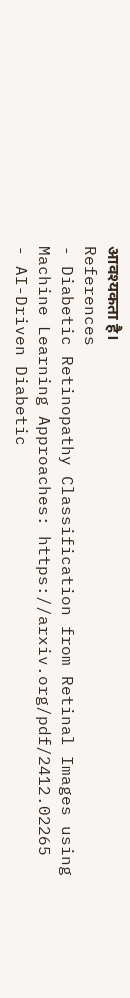आवश्यकता है।
References
- Diabetic Retinopathy Classification from Retinal Images using Machine Learning Approaches: https://arxiv.org/pdf/2412.02265
- AI-Driven Diabetic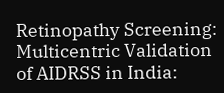Retinopathy Screening: Multicentric Validation of AIDRSS in India: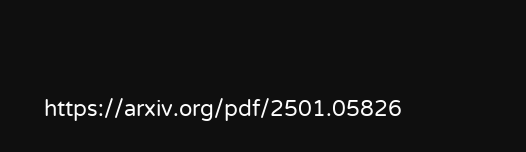https://arxiv.org/pdf/2501.05826